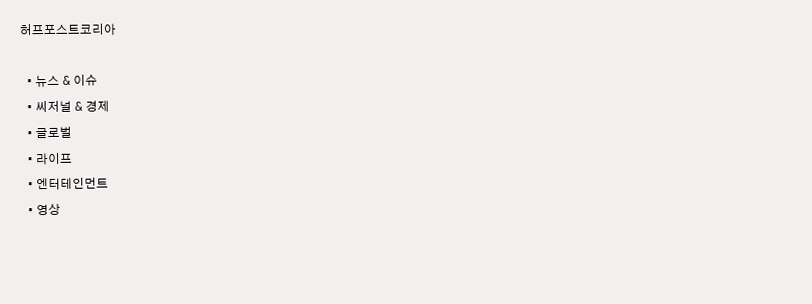허프포스트코리아

  • 뉴스 & 이슈
  • 씨저널 & 경제
  • 글로벌
  • 라이프
  • 엔터테인먼트
  • 영상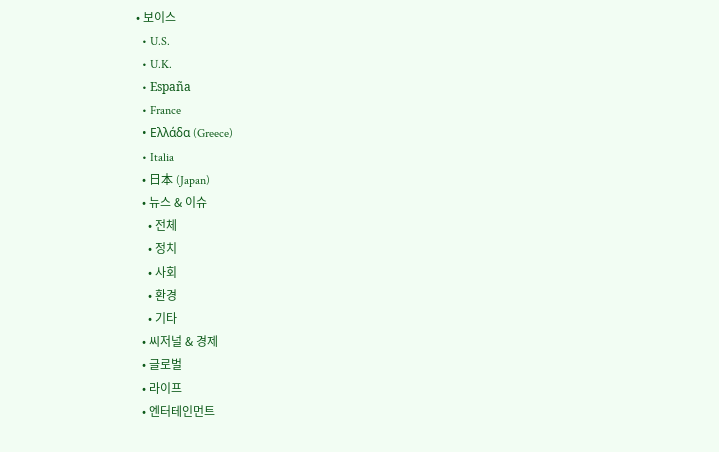• 보이스
  • U.S.
  • U.K.
  • España
  • France
  • Ελλάδα (Greece)
  • Italia
  • 日本 (Japan)
  • 뉴스 & 이슈
    • 전체
    • 정치
    • 사회
    • 환경
    • 기타
  • 씨저널 & 경제
  • 글로벌
  • 라이프
  • 엔터테인먼트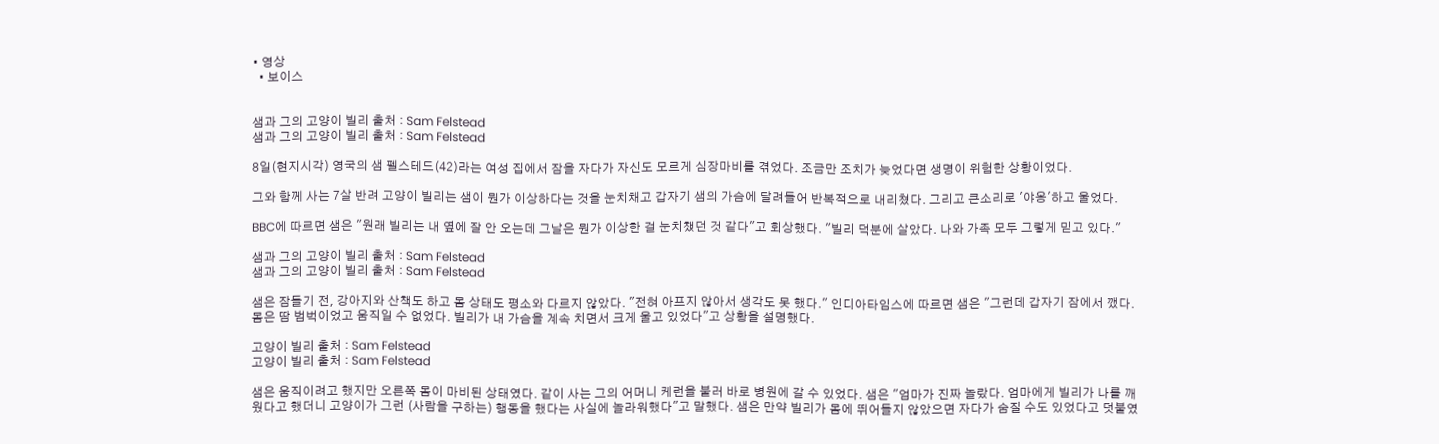• 영상
  • 보이스


샘과 그의 고양이 빌리 출처 : Sam Felstead
샘과 그의 고양이 빌리 출처 : Sam Felstead

8일(현지시각) 영국의 샘 펠스테드(42)라는 여성 집에서 잠을 자다가 자신도 모르게 심장마비를 겪었다. 조금만 조치가 늦었다면 생명이 위험한 상황이었다.

그와 함께 사는 7살 반려 고양이 빌리는 샘이 뭔가 이상하다는 것을 눈치채고 갑자기 샘의 가슴에 달려들어 반복적으로 내리쳤다. 그리고 큰소리로 '야옹'하고 울었다.

BBC에 따르면 샘은 "원래 빌리는 내 옆에 잘 안 오는데 그날은 뭔가 이상한 걸 눈치챘던 것 같다"고 회상했다. "빌리 덕분에 살았다. 나와 가족 모두 그렇게 믿고 있다."

샘과 그의 고양이 빌리 출처 : Sam Felstead
샘과 그의 고양이 빌리 출처 : Sam Felstead

샘은 잠들기 전, 강아지와 산책도 하고 몸 상태도 평소와 다르지 않았다. "전혀 아프지 않아서 생각도 못 했다." 인디아타임스에 따르면 샘은 "그런데 갑자기 잠에서 깼다. 몸은 땀 범벅이었고 움직일 수 없었다. 빌리가 내 가슴을 계속 치면서 크게 울고 있었다"고 상황을 설명했다.

고양이 빌리 출처 : Sam Felstead
고양이 빌리 출처 : Sam Felstead

샘은 움직이려고 했지만 오른쪽 몸이 마비된 상태였다. 같이 사는 그의 어머니 케런을 불러 바로 병원에 갈 수 있었다. 샘은 "엄마가 진짜 놀랐다. 엄마에게 빌리가 나를 깨웠다고 했더니 고양이가 그런 (사람을 구하는) 행동을 했다는 사실에 놀라워했다"고 말했다. 샘은 만약 빌리가 몸에 뛰어들지 않았으면 자다가 숨질 수도 있었다고 덧붙였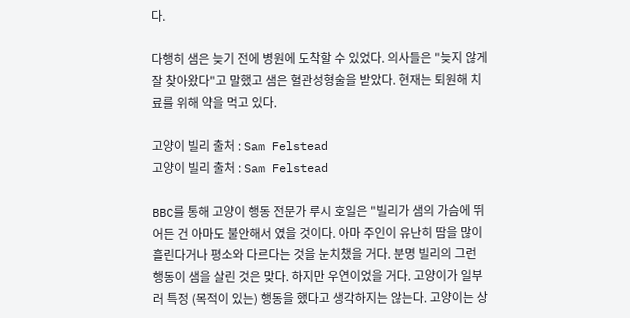다.

다행히 샘은 늦기 전에 병원에 도착할 수 있었다. 의사들은 "늦지 않게 잘 찾아왔다"고 말했고 샘은 혈관성형술을 받았다. 현재는 퇴원해 치료를 위해 약을 먹고 있다.

고양이 빌리 출처 : Sam Felstead
고양이 빌리 출처 : Sam Felstead

BBC를 통해 고양이 행동 전문가 루시 호일은 "빌리가 샘의 가슴에 뛰어든 건 아마도 불안해서 였을 것이다. 아마 주인이 유난히 땀을 많이 흘린다거나 평소와 다르다는 것을 눈치챘을 거다. 분명 빌리의 그런 행동이 샘을 살린 것은 맞다. 하지만 우연이었을 거다. 고양이가 일부러 특정 (목적이 있는) 행동을 했다고 생각하지는 않는다. 고양이는 상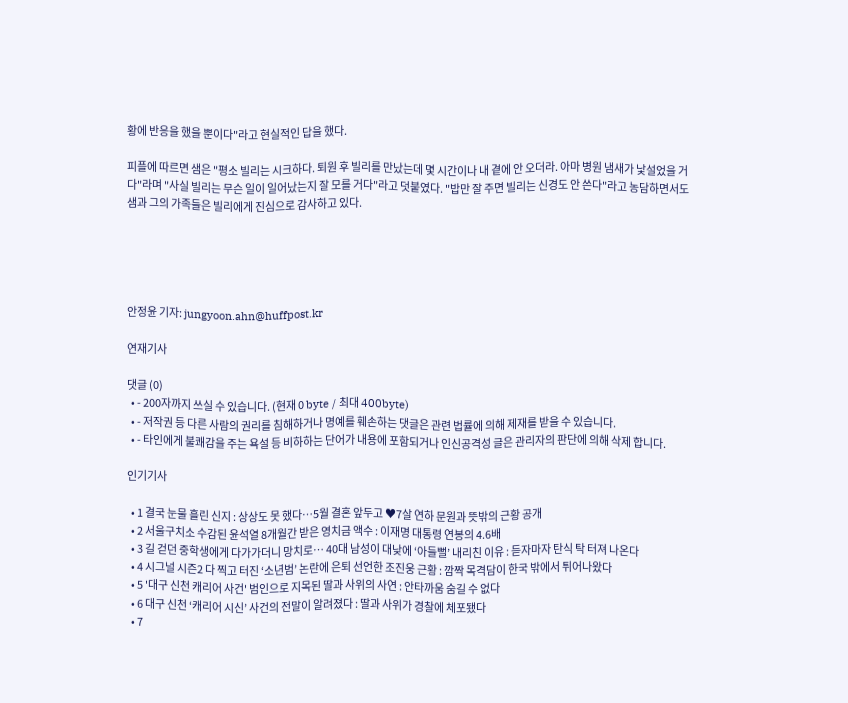황에 반응을 했을 뿐이다"라고 현실적인 답을 했다.

피플에 따르면 샘은 "평소 빌리는 시크하다. 퇴원 후 빌리를 만났는데 몇 시간이나 내 곁에 안 오더라. 아마 병원 냄새가 낯설었을 거다"라며 "사실 빌리는 무슨 일이 일어났는지 잘 모를 거다"라고 덧붙였다. "밥만 잘 주면 빌리는 신경도 안 쓴다"라고 농담하면서도 샘과 그의 가족들은 빌리에게 진심으로 감사하고 있다.





안정윤 기자: jungyoon.ahn@huffpost.kr

연재기사

댓글 (0)
  • - 200자까지 쓰실 수 있습니다. (현재 0 byte / 최대 400byte)
  • - 저작권 등 다른 사람의 권리를 침해하거나 명예를 훼손하는 댓글은 관련 법률에 의해 제재를 받을 수 있습니다.
  • - 타인에게 불쾌감을 주는 욕설 등 비하하는 단어가 내용에 포함되거나 인신공격성 글은 관리자의 판단에 의해 삭제 합니다.

인기기사

  • 1 결국 눈물 흘린 신지 : 상상도 못 했다…5월 결혼 앞두고 ♥7살 연하 문원과 뜻밖의 근황 공개
  • 2 서울구치소 수감된 윤석열 8개월간 받은 영치금 액수 : 이재명 대통령 연봉의 4.6배
  • 3 길 걷던 중학생에게 다가가더니 망치로… 40대 남성이 대낮에 ‘아들뻘’ 내리친 이유 : 듣자마자 탄식 탁 터져 나온다
  • 4 시그널 시즌2 다 찍고 터진 ‘소년범’ 논란에 은퇴 선언한 조진웅 근황 : 깜짝 목격담이 한국 밖에서 튀어나왔다
  • 5 '대구 신천 캐리어 사건' 범인으로 지목된 딸과 사위의 사연 : 안타까움 숨길 수 없다
  • 6 대구 신천 ‘캐리어 시신’ 사건의 전말이 알려졌다 : 딸과 사위가 경찰에 체포됐다
  • 7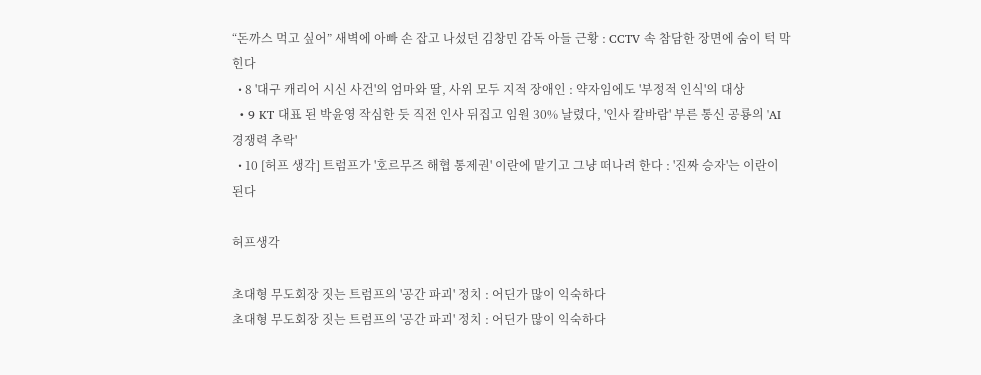“돈까스 먹고 싶어” 새벽에 아빠 손 잡고 나섰던 김창민 감독 아들 근황 : CCTV 속 참담한 장면에 숨이 턱 막힌다
  • 8 '대구 캐리어 시신 사건'의 엄마와 딸, 사위 모두 지적 장애인 : 약자임에도 '부정적 인식'의 대상
  • 9 KT 대표 된 박윤영 작심한 듯 직전 인사 뒤집고 임원 30% 날렸다, '인사 칼바람' 부른 통신 공룡의 'AI 경쟁력 추락'
  • 10 [허프 생각] 트럼프가 '호르무즈 해협 통제권' 이란에 맡기고 그냥 떠나려 한다 : '진짜 승자'는 이란이 된다

허프생각

초대형 무도회장 짓는 트럼프의 '공간 파괴' 정치 : 어딘가 많이 익숙하다
초대형 무도회장 짓는 트럼프의 '공간 파괴' 정치 : 어딘가 많이 익숙하다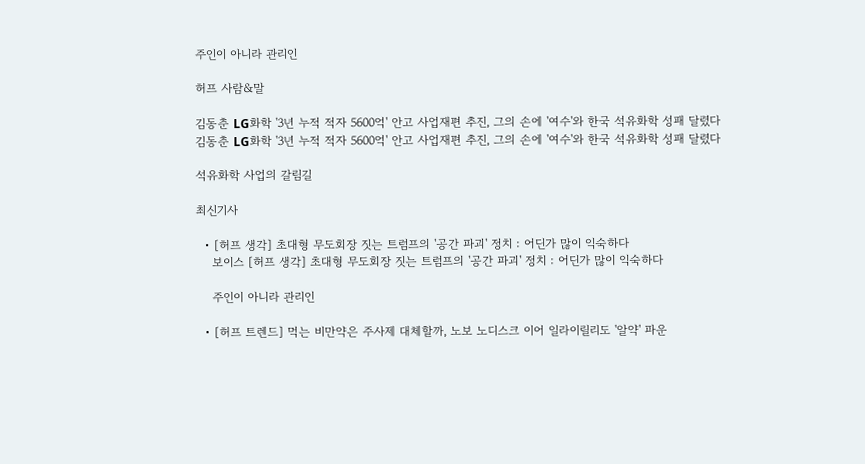주인이 아니라 관리인

허프 사람&말

김동춘 LG화학 '3년 누적 적자 5600억' 안고 사업재편 추진, 그의 손에 '여수'와 한국 석유화학 성패 달렸다
김동춘 LG화학 '3년 누적 적자 5600억' 안고 사업재편 추진, 그의 손에 '여수'와 한국 석유화학 성패 달렸다

석유화학 사업의 갈림길

최신기사

  • [허프 생각] 초대형 무도회장 짓는 트럼프의 '공간 파괴' 정치 : 어딘가 많이 익숙하다
    보이스 [허프 생각] 초대형 무도회장 짓는 트럼프의 '공간 파괴' 정치 : 어딘가 많이 익숙하다

    주인이 아니라 관리인

  • [허프 트렌드] 먹는 비만약은 주사제 대체할까, 노보 노디스크 이어 일라이릴리도 '알약' 파운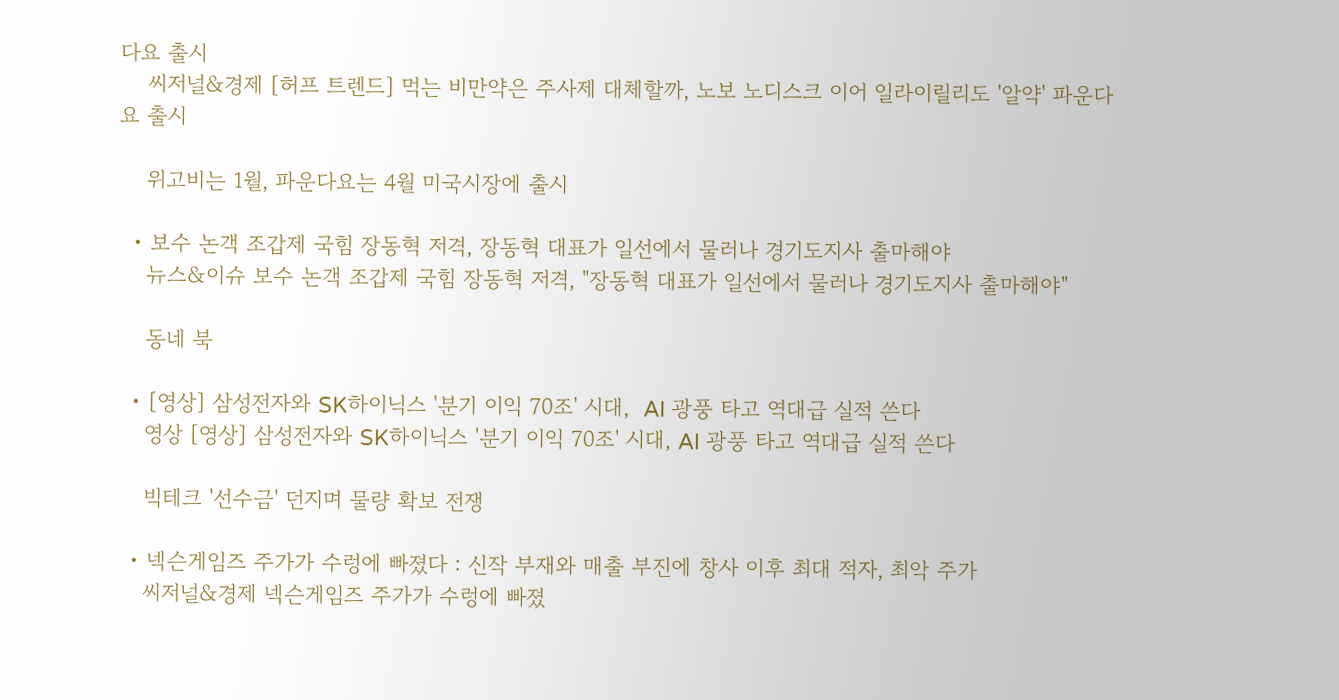다요 출시
    씨저널&경제 [허프 트렌드] 먹는 비만약은 주사제 대체할까, 노보 노디스크 이어 일라이릴리도 '알약' 파운다요 출시

    위고비는 1월, 파운다요는 4월 미국시장에 출시

  • 보수 논객 조갑제 국힘 장동혁 저격, 장동혁 대표가 일선에서 물러나 경기도지사 출마해야
    뉴스&이슈 보수 논객 조갑제 국힘 장동혁 저격, "장동혁 대표가 일선에서 물러나 경기도지사 출마해야"

    동네 북

  • [영상] 삼성전자와 SK하이닉스 '분기 이익 70조' 시대,  AI 광풍 타고 역대급 실적 쓴다
    영상 [영상] 삼성전자와 SK하이닉스 '분기 이익 70조' 시대, AI 광풍 타고 역대급 실적 쓴다

    빅테크 '선수금' 던지며 물량 확보 전쟁

  • 넥슨게임즈 주가가 수렁에 빠졌다 : 신작 부재와 매출 부진에 창사 이후 최대 적자, 최악 주가
    씨저널&경제 넥슨게임즈 주가가 수렁에 빠졌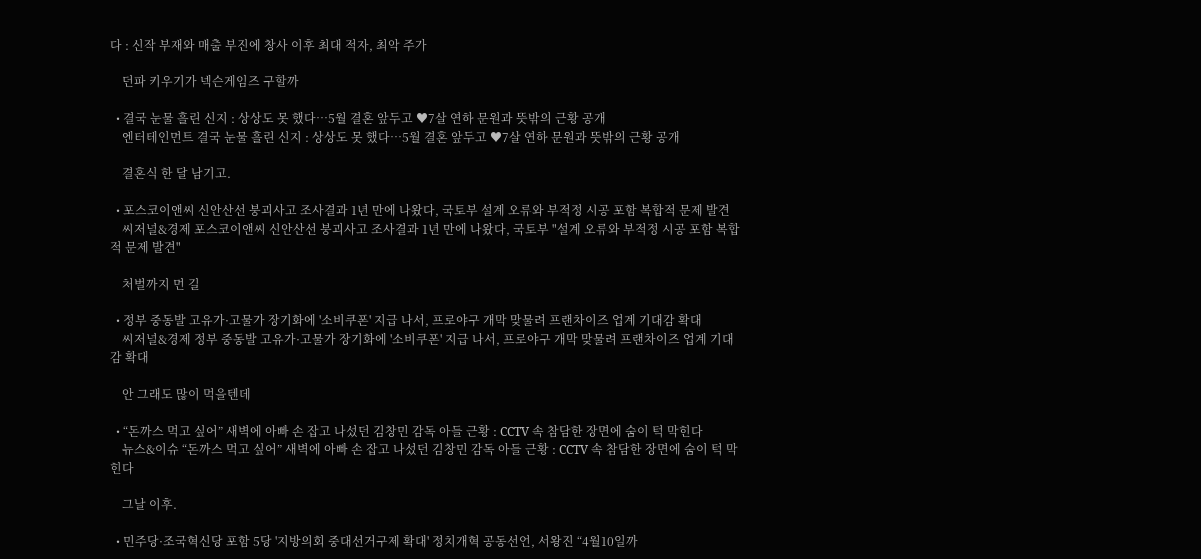다 : 신작 부재와 매출 부진에 창사 이후 최대 적자, 최악 주가

    던파 키우기가 넥슨게임즈 구할까

  • 결국 눈물 흘린 신지 : 상상도 못 했다…5월 결혼 앞두고 ♥7살 연하 문원과 뜻밖의 근황 공개
    엔터테인먼트 결국 눈물 흘린 신지 : 상상도 못 했다…5월 결혼 앞두고 ♥7살 연하 문원과 뜻밖의 근황 공개

    결혼식 한 달 남기고.

  • 포스코이앤씨 신안산선 붕괴사고 조사결과 1년 만에 나왔다, 국토부 설계 오류와 부적정 시공 포함 복합적 문제 발견
    씨저널&경제 포스코이앤씨 신안산선 붕괴사고 조사결과 1년 만에 나왔다, 국토부 "설계 오류와 부적정 시공 포함 복합적 문제 발견"

    처벌까지 먼 길

  • 정부 중동발 고유가·고물가 장기화에 '소비쿠폰' 지급 나서, 프로야구 개막 맞물려 프랜차이즈 업계 기대감 확대
    씨저널&경제 정부 중동발 고유가·고물가 장기화에 '소비쿠폰' 지급 나서, 프로야구 개막 맞물려 프랜차이즈 업계 기대감 확대

    안 그래도 많이 먹을텐데

  • “돈까스 먹고 싶어” 새벽에 아빠 손 잡고 나섰던 김창민 감독 아들 근황 : CCTV 속 참담한 장면에 숨이 턱 막힌다
    뉴스&이슈 “돈까스 먹고 싶어” 새벽에 아빠 손 잡고 나섰던 김창민 감독 아들 근황 : CCTV 속 참담한 장면에 숨이 턱 막힌다

    그날 이후.

  • 민주당·조국혁신당 포함 5당 '지방의회 중대선거구제 확대' 정치개혁 공동선언, 서왕진 “4월10일까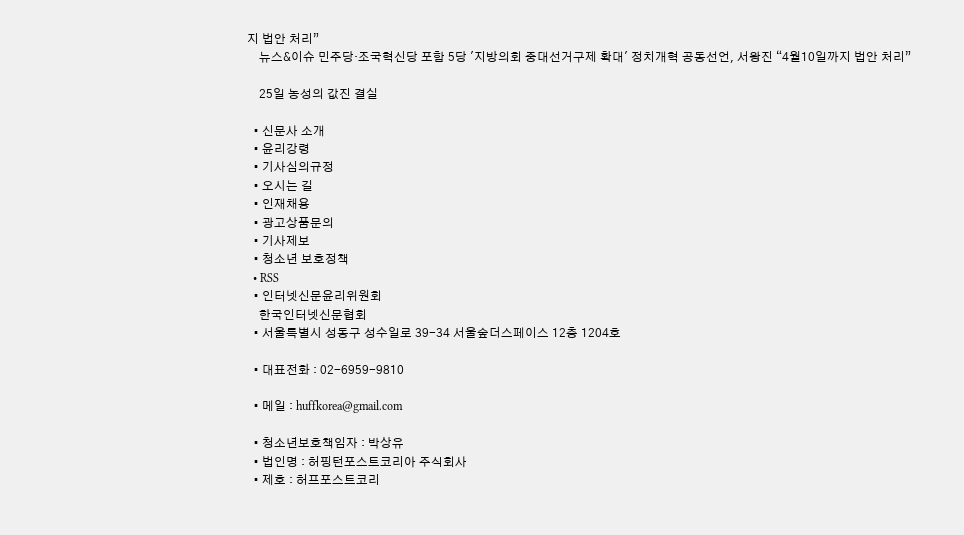지 법안 처리”
    뉴스&이슈 민주당·조국혁신당 포함 5당 '지방의회 중대선거구제 확대' 정치개혁 공동선언, 서왕진 “4월10일까지 법안 처리”

    25일 농성의 값진 결실

  • 신문사 소개
  • 윤리강령
  • 기사심의규정
  • 오시는 길
  • 인재채용
  • 광고상품문의
  • 기사제보
  • 청소년 보호정책
  • RSS
  • 인터넷신문윤리위원회
    한국인터넷신문협회
  • 서울특별시 성동구 성수일로 39-34 서울숲더스페이스 12층 1204호

  • 대표전화 : 02-6959-9810

  • 메일 : huffkorea@gmail.com

  • 청소년보호책임자 : 박상유
  • 법인명 : 허핑턴포스트코리아 주식회사
  • 제호 : 허프포스트코리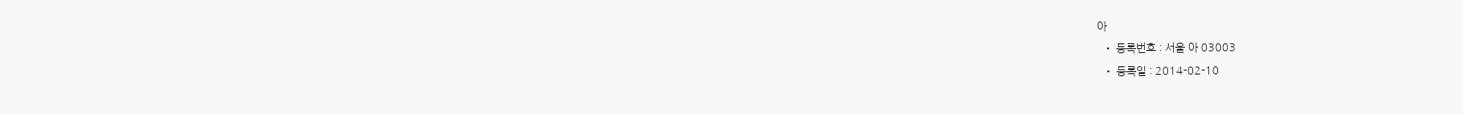아
  • 등록번호 : 서울 아 03003
  • 등록일 : 2014-02-10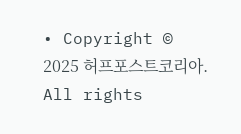• Copyright © 2025 허프포스트코리아. All rights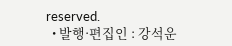reserved.
  • 발행·편집인 : 강석운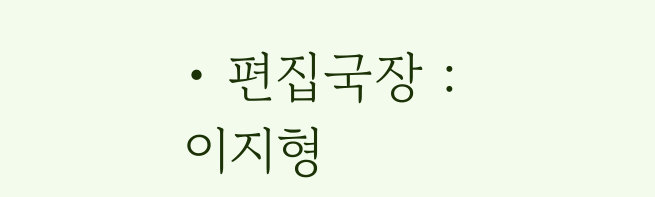• 편집국장 : 이지형